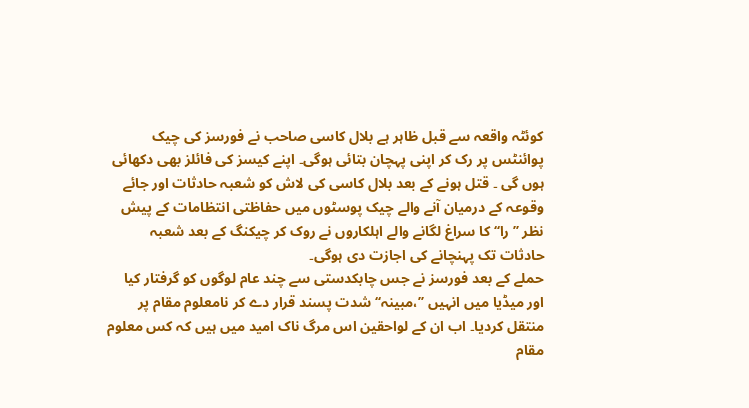کوئٹہ واقعہ سے قبل ظاہر ہے بلال کاسی صاحب نے فورسز کی چیک پوائنٹس پر رک کر اپنی پہچان بتائی ہوگی۔ اپنے کیسز کی فائلز بھی دکھائی ہوں گی ۔ قتل ہونے کے بعد بلال کاسی کی لاش کو شعبہ حادثات اور جائے وقوعہ کے درمیان آنے والے چیک پوسٹوں میں حفاظتی انتظامات کے پیش نظر ’’ را‘‘ کا سراغ لگانے والے اہلکاروں نے روک کر چیکنگ کے بعد شعبہ حادثات تک پہنچانے کی اجازت دی ہوگی۔
حملے کے بعد فورسز نے جس چابکدستی سے چند عام لوگوں کو گرفتار کیا اور میڈیا میں انہیں ’’،مبینہ‘‘ شدت پسند قرار دے کر نامعلوم مقام پر منتقل کردیا۔ اب ان کے لواحقین اس مرگ ناک امید میں ہیں کہ کس معلوم مقام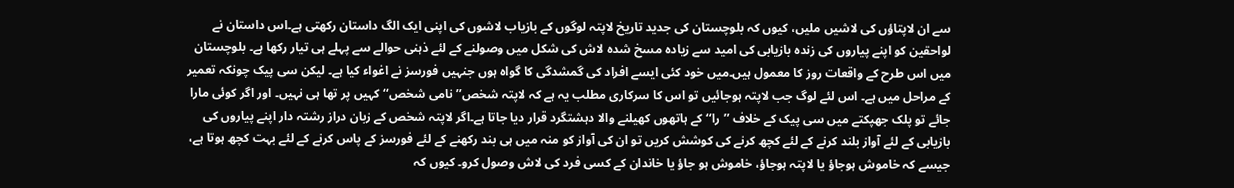سے ان لاپتاؤں کی لاشیں ملیں، کیوں کہ بلوچستان کی جدید تاریخ لاپتہ لوگوں کے بازیاب لاشوں کی اپنی ایک الگ داستان رکھتی ہے۔اس داستان نے لواحقین کو اپنے پیاروں کی زندہ بازیابی کی امید سے زیادہ مسخ شدہ لاش کی شکل میں وصولنے کے لئے ذہنی حوالے سے پہلے ہی تیار رکھا ہے۔ بلوچستان میں اس طرح کے واقعات روز کا معمول ہیں۔میں خود کئی ایسے افراد کی گمشدگی کا گواہ ہوں جنہیں فورسز نے اغواء کیا ہے۔ لیکن سی پیک چونکہ تعمیر کے مراحل میں ہے۔ اس لئے لوگ جب لاپتہ ہوجائیں تو اس کا سرکاری مطلب یہ ہے کہ لاپتہ شخص’’ نامی شخص‘‘ کہیں پر تھا ہی نہیں۔ اور اگر کوئی مارا جائے تو پلک جھپکتے میں سی پیک کے خلاف ’’را‘‘ کے ہاتھوں کھیلنے والا دہشتگرد قرار دیا جاتا ہے۔اگر لاپتہ شخص کے زبان دراز رشتہ دار اپنے پیاروں کی بازیابی کے لئے آواز بلند کرنے کے لئے کچھ کرنے کی کوشش کریں تو ان کی آواز کو منہ میں ہی بند رکھنے کے لئے فورسز کے پاس کرنے کے لئے بہت کچھ ہوتا ہے، جیسے کہ خاموش ہوجاؤ یا لاپتہ ہوجاؤ، خاموش ہو جاؤ یا خاندان کے کسی فرد کی لاش وصول کرو۔ کیوں کہ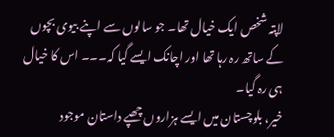لاپتہ شخص ایک خیال تھا۔ جو سالوں سے اپنے بیوی بچوں کے ساتھ رہ رہا تھا اور اچانک ایسے گیا کہ۔۔۔ اس کا خیال ہی رہ گیا۔
خیر، بلوچستان میں ایسے ہزاروں چھپے داستان موجود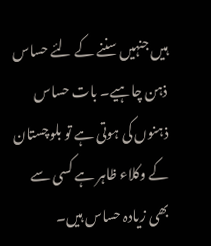ہیں جنہیں سننے کے لئے حساس ذہن چاہیے۔ بات حساس ذہنوں کی ہوتی ہے تو بلوچستان کے وکلاء ظاہر ہے کسی سے بھی زیادہ حساس ہیں۔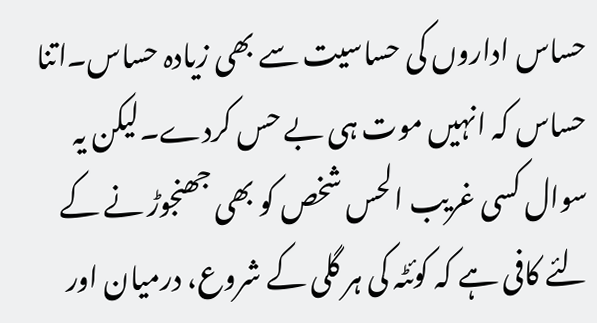حساس اداروں کی حساسیت سے بھی زیادہ حساس۔اتنا حساس کہ انہیں موت ہی بے حس کردے۔لیکن یہ سوال کسی غریب الحس شخص کو بھی جھنجوڑ نے کے لئے کافی ہے کہ کوئٹہ کی ہر گلی کے شروع، درمیان اور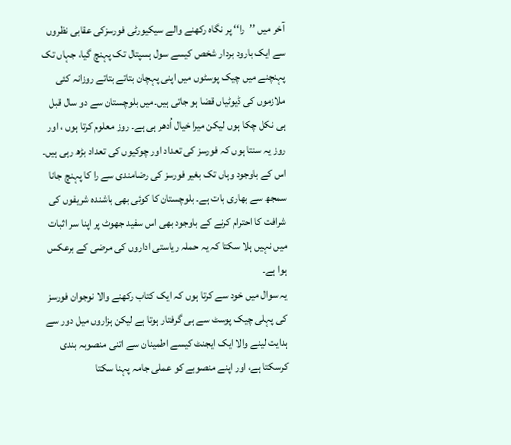آخر میں ’’را‘‘ پر نگاہ رکھنے والے سیکیورٹی فورسزکی عقابی نظروں سے ایک بارود بردار شخص کیسے سول ہسپتال تک پہنچ گیا، جہاں تک پہنچنے میں چیک پوسٹوں میں اپنی پہچان بتاتے بتاتے روزانہ کئی ملازموں کی ڈیوٹیاں قضا ہو جاتی ہیں۔میں بلوچستان سے دو سال قبل ہی نکل چکا ہوں لیکن میرا خیال اُدھر ہی ہے۔ روز معلوم کرتا ہوں ، اور روز یہ سنتا ہوں کہ فورسز کی تعداد اور چوکیوں کی تعداد بڑھ رہی ہیں۔ اس کے باوجود وہاں تک بغیر فورسز کی رضامندی سے را کا پہنچ جانا سمجھ سے بھاری بات ہے۔ بلوچستان کا کوئی بھی باشندہ شریفوں کی شرافت کا احترام کرنے کے باوجود بھی اس سفید جھوٹ پر اپنا سر اثبات میں نہیں ہلا سکتا کہ یہ حملہ ریاستی اداروں کی مرضی کے برعکس ہوا ہے۔
یہ سوال میں خود سے کرتا ہوں کہ ایک کتاب رکھنے والا نوجوان فورسز کی پہلی چیک پوسٹ سے ہی گرفتار ہوتا ہے لیکن ہزاروں میل دور سے ہدایت لینے والا ایک ایجنٹ کیسے اطمینان سے اتنی منصوبہ بندی کرسکتا ہے، اور اپنے منصوبے کو عملی جامہ پہنا سکتا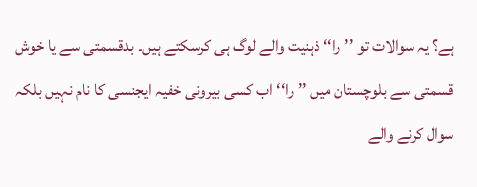ہے؟ یہ سوالات تو ’’را‘‘ ذہنیت والے لوگ ہی کرسکتے ہیں۔ بدقسمتی سے یا خوش قسمتی سے بلوچستان میں ’’را‘‘ اب کسی بیرونی خفیہ ایجنسی کا نام نہیں بلکہ سوال کرنے والے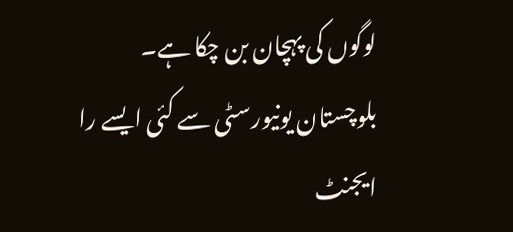لوگوں کی پہچان بن چکا ہے۔ بلوچستان یونیورسٹی سے کئی ایسے را ایجنٹ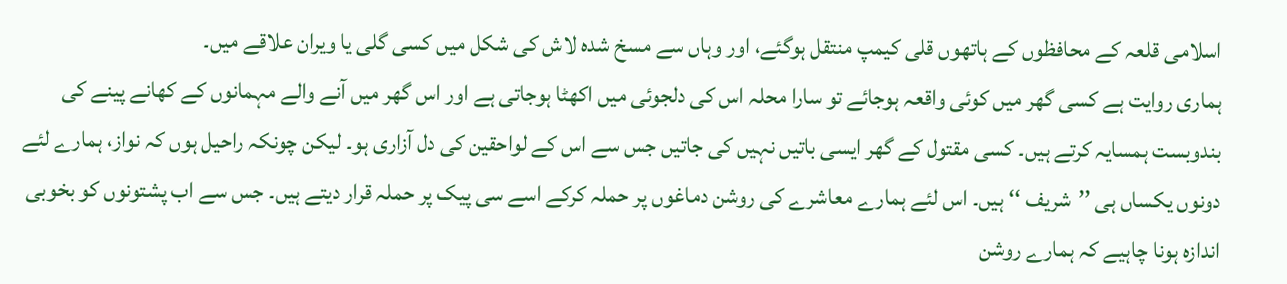اسلامی قلعہ کے محافظوں کے ہاتھوں قلی کیمپ منتقل ہوگئے، اور وہاں سے مسخ شدہ لاش کی شکل میں کسی گلی یا ویران علاقے میں۔
ہماری روایت ہے کسی گھر میں کوئی واقعہ ہوجائے تو سارا محلہ اس کی دلجوئی میں اکھٹا ہوجاتی ہے اور اس گھر میں آنے والے مہمانوں کے کھانے پینے کی بندوبست ہمسایہ کرتے ہیں۔ کسی مقتول کے گھر ایسی باتیں نہیں کی جاتیں جس سے اس کے لواحقین کی دل آزاری ہو۔ لیکن چونکہ راحیل ہوں کہ نواز، ہمارے لئے دونوں یکساں ہی ’’شریف ‘‘ ہیں۔ اس لئے ہمارے معاشرے کی روشن دماغوں پر حملہ کرکے اسے سی پیک پر حملہ قرار دیتے ہیں۔ جس سے اب پشتونوں کو بخوبی اندازہ ہونا چاہیے کہ ہمارے روشن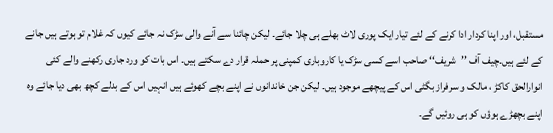مستقبل، اور اپنا کردار ادا کرنے کے لئے تیار ایک پوری لاٹ بھلے ہی چلا جائے۔ لیکن چائنا سے آنے والی سڑک نہ جائے کیوں کہ غلام تو ہوتے ہیں جانے کے لئے ہیں۔چیف آف ’’شریف‘‘ صاحب اسے کسی سڑک یا کاروباری کمپنی پر حملہ قرار دے سکتے ہیں۔ اس بات کو ورد جاری رکھنے والے کئی انوارالحق کاکڑ ، مالک و سرفراز بگٹی اس کے پیچھے موجود ہیں۔ لیکن جن خاندانوں نے اپنے بچے کھوئے ہیں انہیں اس کے بدلے کچھ بھی دیا جائے وہ اپنے بچھڑے ہوؤں کو ہی روئیں گے۔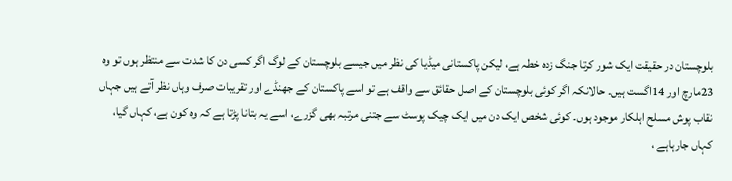بلوچستان در حقیقت ایک شور کرتا جنگ زدہ خطہ ہے، لیکن پاکستانی میڈیا کی نظر میں جیسے بلوچستان کے لوگ اگر کسی دن کا شدت سے منتظر ہوں تو وہ 23مارچ اور 14اگست ہیں۔ حالانکہ اگر کوئی بلوچستان کے اصل حقائق سے واقف ہے تو اسے پاکستان کے جھنڈے اور تقریبات صرف وہاں نظر آتے ہیں جہاں نقاب پوش مسلح اہلکار موجود ہوں۔ کوئی شخص ایک دن میں ایک چیک پوسٹ سے جتنی مرتبہ بھی گزرے، اسے یہ بتانا پڑتا ہے کہ وہ کون ہے، کہاں گیا، کہاں جارہاہے ،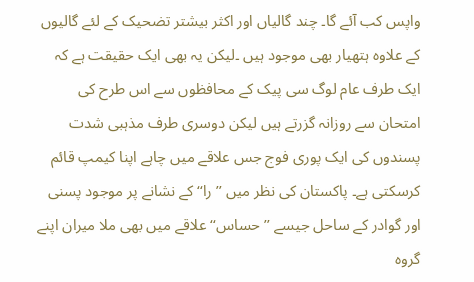واپس کب آئے گا۔ چند گالیاں اور اکثر بیشتر تضحیک کے لئے گالیوں کے علاوہ ہتھیار بھی موجود ہیں ۔لیکن یہ بھی ایک حقیقت ہے کہ ایک طرف عام لوگ سی پیک کے محافظوں سے اس طرح کی امتحان سے روزانہ گزرتے ہیں لیکن دوسری طرف مذہبی شدت پسندوں کی ایک پوری فوج جس علاقے میں چاہے اپنا کیمپ قائم کرسکتی ہے۔ پاکستان کی نظر میں ’’را‘‘ کے نشانے پر موجود پسنی اور گوادر کے ساحل جیسے ’’حساس‘‘ علاقے میں بھی ملا میران اپنے گروہ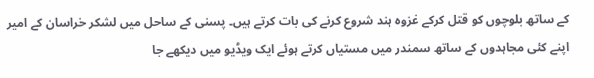کے ساتھ بلوچوں کو قتل کرکے غزوہ ہند شروع کرنے کی بات کرتے ہیں۔ پسنی کے ساحل میں لشکر خراسان کے امیر اپنے کئی مجاہدوں کے ساتھ سمندر میں مستیاں کرتے ہوئے ایک ویڈیو میں دیکھے جا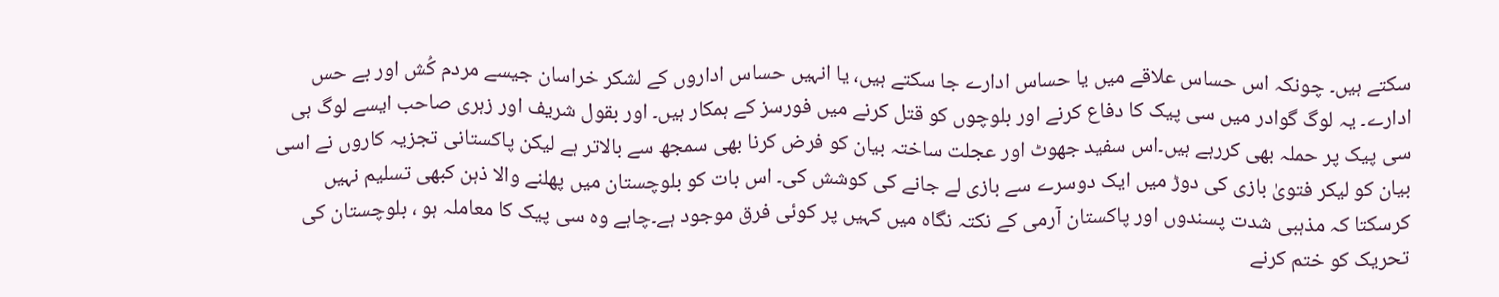سکتے ہیں۔ چونکہ اس حساس علاقے میں یا حساس ادارے جا سکتے ہیں، یا انہیں حساس اداروں کے لشکر خراسان جیسے مردم کُش اور بے حس ادارے۔ یہ لوگ گوادر میں سی پیک کا دفاع کرنے اور بلوچوں کو قتل کرنے میں فورسز کے ہمکار ہیں۔ اور بقول شریف اور زہری صاحب ایسے لوگ ہی سی پیک پر حملہ بھی کررہے ہیں۔اس سفید جھوٹ اور عجلت ساختہ بیان کو فرض کرنا بھی سمجھ سے بالاتر ہے لیکن پاکستانی تجزیہ کاروں نے اسی بیان کو لیکر فتویٰ بازی کی دوڑ میں ایک دوسرے سے بازی لے جانے کی کوشش کی۔ اس بات کو بلوچستان میں پھلنے والا ذہن کبھی تسلیم نہیں کرسکتا کہ مذہبی شدت پسندوں اور پاکستان آرمی کے نکتہ نگاہ میں کہیں پر کوئی فرق موجود ہے۔چاہے وہ سی پیک کا معاملہ ہو ، بلوچستان کی تحریک کو ختم کرنے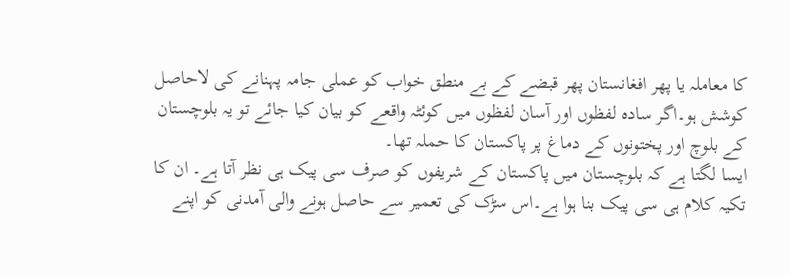کا معاملہ یا پھر افغانستان پھر قبضے کے بے منطق خواب کو عملی جامہ پہنانے کی لاحاصل کوشش ہو۔اگر سادہ لفظوں اور آسان لفظوں میں کوئٹہ واقعے کو بیان کیا جائے تو یہ بلوچستان کے بلوچ اور پختونوں کے دماغ پر پاکستان کا حملہ تھا۔
ایسا لگتا ہے کہ بلوچستان میں پاکستان کے شریفوں کو صرف سی پیک ہی نظر آتا ہے۔ ان کا تکیہ کلام ہی سی پیک بنا ہوا ہے۔اس سڑک کی تعمیر سے حاصل ہونے والی آمدنی کو اپنے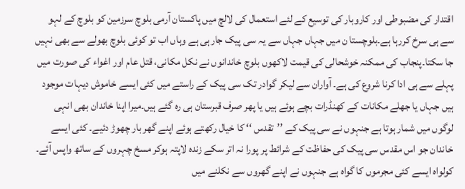اقتدار کی مضبوطی اور کاروبار کی توسیع کے لئے استعمال کی لالچ میں پاکستان آرمی بلوچ سرزمین کو بلوچ کے لہو سے ہی سرخ کررہا ہے۔بلوچستا ن میں جہاں جہاں سے یہ سی پیک جارہی ہے وہاں اب تو کوئی بلوچ بھولے سے بھی نہیں جا سکتا۔پنجاب کی ممکنہ خوشحالی کی قیمت لاکھوں بلوچ خاندانوں نے نکل مکانی، قتل عام اور اغواء کی صورت میں پہلے سے ہی ادا کرنا شروع کی ہے۔ آواران سے لیکر گوادر تک سی پیک کے راستے میں کئی ایسے خاموش دیہات موجود ہیں جہاں یا جھلے مکانات کے کھنڈرات بچے ہوئے ہیں یا پھر صرف قبرستان ہی رہ گئے ہیں۔میرا اپنا خاندان بھی انہی لوگوں میں شمار ہوتا ہے جنہوں نے سی پیک کے ’’تقدس ‘‘ کا خیال رکھتے ہوئے اپنے گھر بار چھوڑ دئیے۔ کئی ایسے خاندان جو اس مقدس سی پیک کی حفاظت کے شرائط پر پورا نہ اتر سکے زندہ لاپتہ ہوکر مسخ چہروں کے ساتھ واپس آئے۔ کولواہ ایسے کئی مجرموں کا گواہ ہے جنہوں نے اپنے گھروں سے نکلنے میں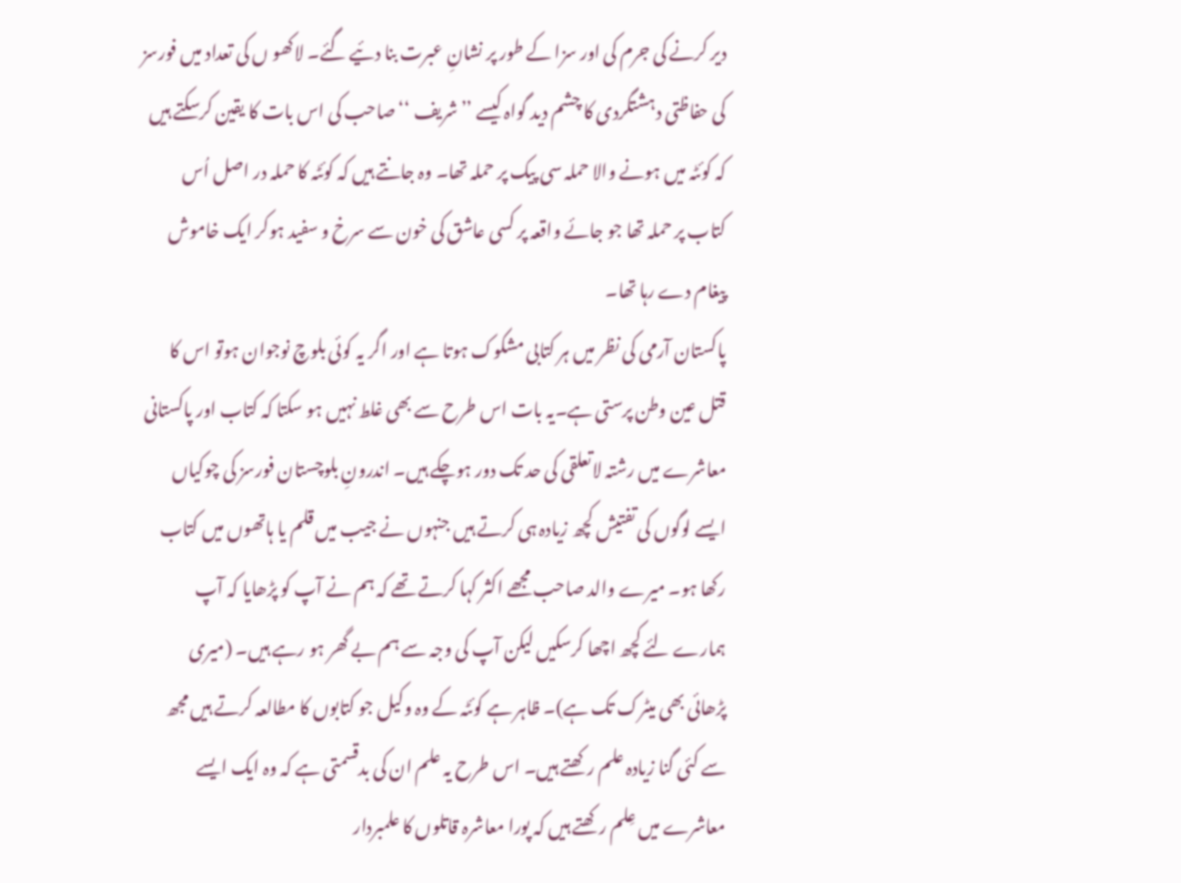دیر کرنے کی جرم کی اور سزا کے طور پر نشانِ عبرت بنا دئیے گئے۔ لاکھو ں کی تعداد میں فورسز کی حفاظتی دہشتگردی کا چشم دید گواہ کیسے ’’شریف ‘‘ صاحب کی اس بات کا یقین کرسکتے ہیں کہ کوئٹہ میں ہونے والا حملہ سی پیک پر حملہ تھا۔ وہ جانتے ہیں کہ کوئٹہ کا حملہ در اصل اُس کتاب پر حملہ تھا جو جائے واقعہ پر کسی عاشق کی خون سے سرخ و سفید ہوکر ایک خاموش پیغام دے رہا تھا۔
پاکستان آرمی کی نظر میں ہر کتابی مشکوک ہوتا ہے اور اگر یہ کوئی بلوچ نوجوان ہوتو اس کا قتل عین وطن پرستی ہے۔یہ بات اس طرح سے بھی غلط نہیں ہو سکتا کہ کتاب اور پاکستانی معاشرے میں رشتہ لاتعلقی کی حد تک دور ہوچکے ہیں۔ اندرونِ بلوچستان فورسز کی چوکیاں ایسے لوگوں کی تفتیش کچھ زیادہ ہی کرتے ہیں جنہوں نے جیب میں قلم یا ہاتھوں میں کتاب رکھا ہو۔ میرے والد صاحب مجھے اکثر کہا کرتے تھے کہ ہم نے آپ کو پڑھایا کہ آپ ہمارے لئے کچھ اچھا کرسکیں لیکن آپ کی وجہ سے ہم بے گھر ہو رہے ہیں۔ (میری پڑھائی بھی میٹرک تک ہے)۔ ظاہر ہے کوئٹہ کے وہ وکیل جو کتابوں کا مطالعہ کرتے ہیں مجھ سے کئی گنا زیادہ علم رکھتے ہیں۔ اس طرح یہ علم ان کی بدقسمتی ہے کہ وہ ایک ایسے معاشرے میں عِلم رکھتے ہیں کہ پورا معاشرہ قاتلوں کا علمبردار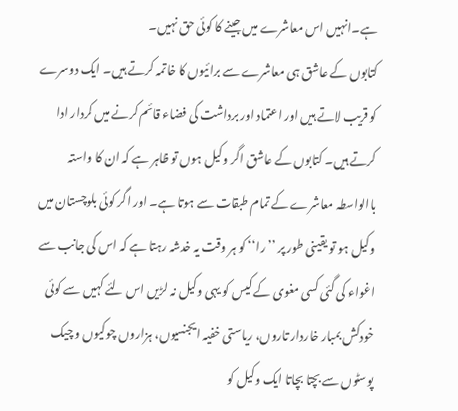ہے۔انہیں اس معاشرے میں جینے کا کوئی حق نہیں۔
کتابوں کے عاشق ہی معاشرے سے برائیوں کا خاتمہ کرتے ہیں۔ ایک دوسرے کو قریب لاتے ہیں اور اعتماد اور برداشت کی فضاء قائم کرنے میں کردار ادا کرتے ہیں۔ کتابوں کے عاشق اگر وکیل ہوں تو ظاہر ہے کہ ان کا واستہ باالواسطہ معاشرے کے تمام طبقات سے ہوتا ہے۔ اور اگر کوئی بلوچستان میں وکیل ہو تو یقینی طور پر ’’را‘‘ کو ہر وقت یہ خدشہ رہتا ہے کہ اس کی جانب سے اغواء کی گئی کسی مغوی کے کیس کو یہی وکیل نہ لڑیں اس لئے کہیں سے کوئی خودکش بمبار خاردار تاروں، ریاستی خفیہ ایجنسیوں، ہزاروں چوکیوں و چیک پوسٹوں سے بچتا بچاتا ایک وکیل کو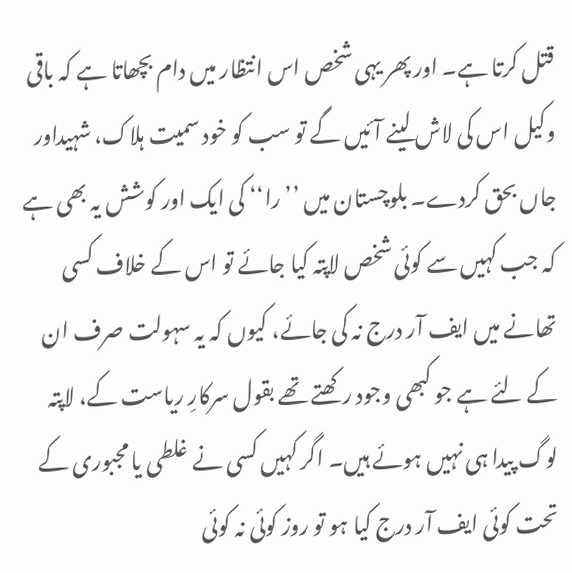قتل کرتا ہے۔ اور پھر یہی شخص اس انتظار میں دام بچھاتا ہے کہ باقی وکیل اس کی لاش لینے آئیں گے تو سب کو خود سمیت ہلاک، شہیداور جاں بحق کردے۔ بلوچستان میں ’’را‘‘ کی ایک اور کوشش یہ بھی ہے کہ جب کہیں سے کوئی شخص لاپتہ کیا جائے تو اس کے خلاف کسی تھانے میں ایف آر درج نہ کی جائے، کیوں کہ یہ سہولت صرف ان کے لئے ہے جو کبھی وجود رکھتے تھے بقول سرکارِ ریاست کے، لاپتہ لوگ پیدا ہی نہیں ہوئے ہیں۔ اگر کہیں کسی نے غلطی یا مجبوری کے تحت کوئی ایف آر درج کیا ہو تو روز کوئی نہ کوئی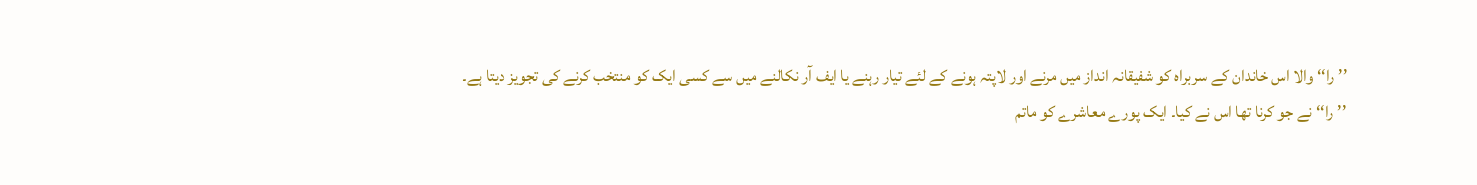’’را‘‘ والا اس خاندان کے سربراہ کو شفیقانہ انداز میں مرنے اور لاپتہ ہونے کے لئے تیار رہنے یا ایف آر نکالنے میں سے کسی ایک کو منتخب کرنے کی تجویز دیتا ہے۔
’’را‘‘ نے جو کرنا تھا اس نے کیا۔ ایک پورے معاشرے کو ماتم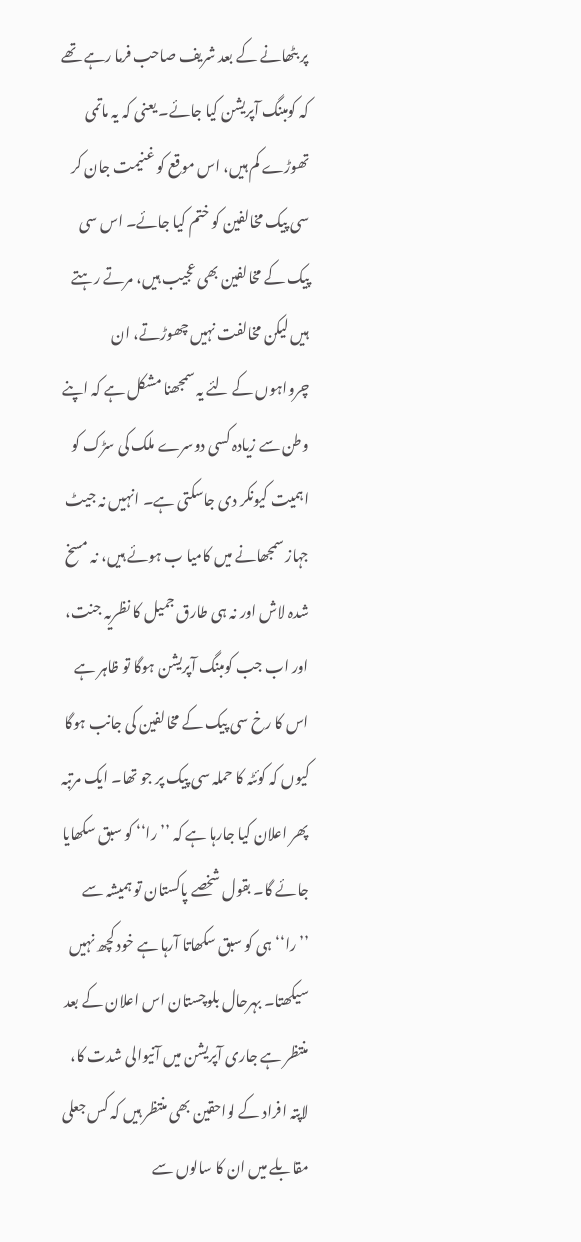پر بٹھانے کے بعد شریف صاحب فرما رہے تھے کہ کومبنگ آپریشن کیا جائے۔ یعنی کہ یہ ماتمی تھوڑے کم ہیں، اس موقع کو غنیمت جان کر سی پیک مخالفین کو ختم کیا جائے۔ اس سی پیک کے مخالفین بھی عجیب ہیں، مرتے رہتے ہیں لیکن مخالفت نہیں چھوڑتے، ان چرواہوں کے لئے یہ سمجھنا مشکل ہے کہ اپنے وطن سے زیادہ کسی دوسرے ملک کی سڑک کو اہمیت کیونکر دی جاسکتی ہے۔ انہیں نہ جیٹ جہاز سمجھانے میں کامیا ب ہوئے ہیں، نہ مسخ شدہ لاش اور نہ ہی طارق جمیل کا نظریہ جنت، اور اب جب کومبنگ آپریشن ہوگا تو ظاہر ہے اس کا رخ سی پیک کے مخالفین کی جانب ہوگا کیوں کہ کوئٹہ کا حملہ سی پیک پر جو تھا۔ ایک مرتبہ پھر اعلان کیا جارہا ہے کہ ’’را‘‘ کو سبق سکھایا جائے گا۔ بقول شخصے پاکستان تو ہمیشہ سے ’’را‘‘ ہی کو سبق سکھاتا آرہا ہے خود کچھ نہیں سیکھتا۔ بہرحال بلوچستان اس اعلان کے بعد منتظر ہے جاری آپریشن میں آنیوالی شدت کا، لاپتہ افراد کے لواحقین بھی منتظر ہیں کہ کس جعلی مقابلے میں ان کا سالوں سے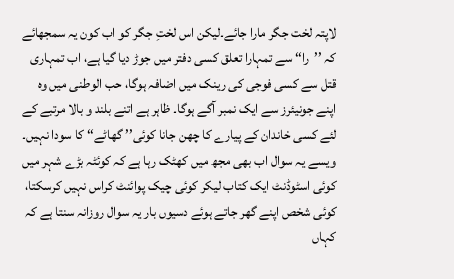لاپتہ لخت جگر مارا جائے۔لیکن اس لختِ جگر کو اب کون یہ سمجھائے کہ ’’را‘‘ سے تمہارا تعلق کسی دفتر میں جوڑ دیا گیا ہے، اب تمہاری قتل سے کسی فوجی کی رینک میں اضافہ ہوگا، حب الوطنی میں وہ اپنے جونیئرز سے ایک نمبر آگے ہوگا۔ ظاہر ہے اتنے بلند و بالا مرتبے کے لئے کسی خاندان کے پیارے کا چھن جانا کوئی’’ گھاٹے‘‘ کا سودا نہیں۔
ویسے یہ سوال اب بھی مجھ میں کھٹک رہا ہے کہ کوئٹہ بڑے شہر میں کوئی اسٹوڈنٹ ایک کتاب لیکر کوئی چیک پوائنٹ کراس نہیں کرسکتا، کوئی شخص اپنے گھر جاتے ہوئے دسیوں بار یہ سوال روزانہ سنتا ہے کہ کہاں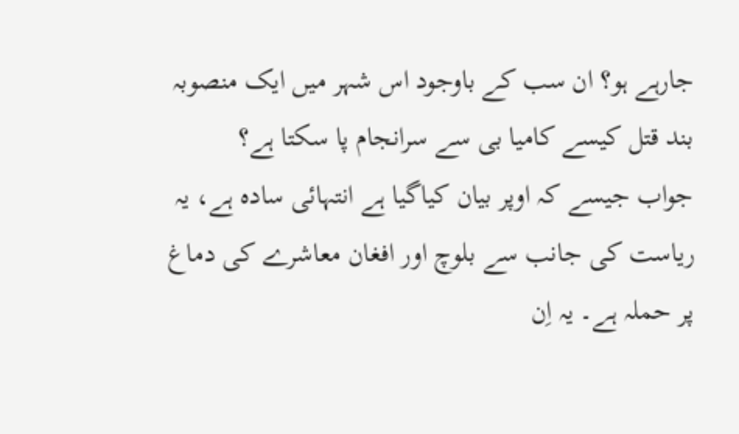جارہے ہو؟ ان سب کے باوجود اس شہر میں ایک منصوبہ بند قتل کیسے کامیا بی سے سرانجام پا سکتا ہے؟
جواب جیسے کہ اوپر بیان کیاگیا ہے انتہائی سادہ ہے، یہ ریاست کی جانب سے بلوچ اور افغان معاشرے کی دماغ پر حملہ ہے۔ یہ اِن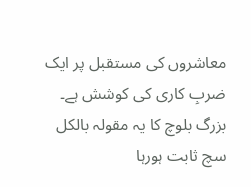معاشروں کی مستقبل پر ایک ضربِ کاری کی کوشش ہے۔ بزرگ بلوچ کا یہ مقولہ بالکل سچ ثابت ہورہا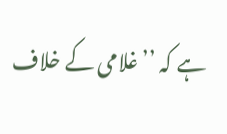ہے کہ ’’غلامی کے خلاف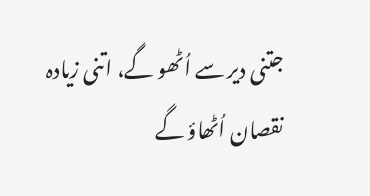جتنی دیر سے اُٹھو گے، اتنی زیادہ نقصان اُٹھاؤ گے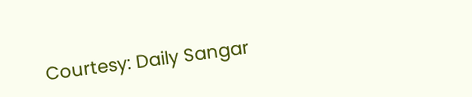Courtesy: Daily Sangar